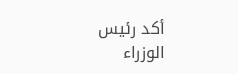أكد رئيس الوزراء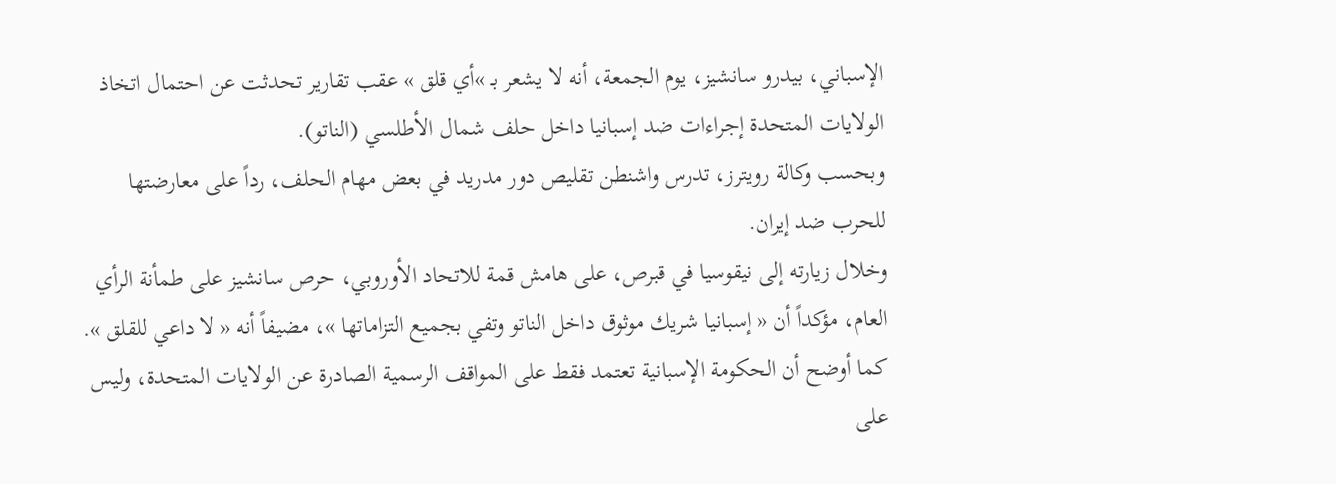الإسباني، بيدرو سانشيز، يوم الجمعة، أنه لا يشعر بـ »أي قلق » عقب تقارير تحدثت عن احتمال اتخاذ الولايات المتحدة إجراءات ضد إسبانيا داخل حلف شمال الأطلسي (الناتو).
وبحسب وكالة رويترز، تدرس واشنطن تقليص دور مدريد في بعض مهام الحلف، رداً على معارضتها للحرب ضد إيران.
وخلال زيارته إلى نيقوسيا في قبرص، على هامش قمة للاتحاد الأوروبي، حرص سانشيز على طمأنة الرأي العام، مؤكداً أن « إسبانيا شريك موثوق داخل الناتو وتفي بجميع التزاماتها »، مضيفاً أنه « لا داعي للقلق ».
كما أوضح أن الحكومة الإسبانية تعتمد فقط على المواقف الرسمية الصادرة عن الولايات المتحدة، وليس على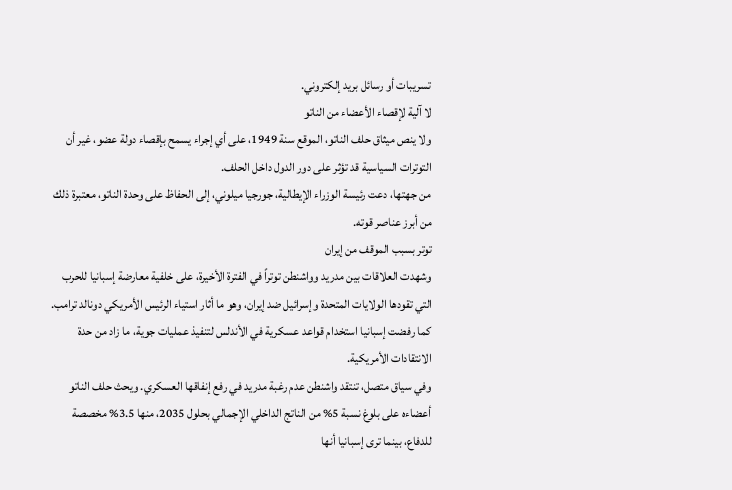تسريبات أو رسائل بريد إلكتروني.
لا آلية لإقصاء الأعضاء من الناتو
ولا ينص ميثاق حلف الناتو، الموقع سنة 1949، على أي إجراء يسمح بإقصاء دولة عضو، غير أن التوترات السياسية قد تؤثر على دور الدول داخل الحلف.
من جهتها، دعت رئيسة الوزراء الإيطالية، جورجيا ميلوني، إلى الحفاظ على وحدة الناتو، معتبرة ذلك من أبرز عناصر قوته.
توتر بسبب الموقف من إيران
وشهدت العلاقات بين مدريد وواشنطن توتراً في الفترة الأخيرة، على خلفية معارضة إسبانيا للحرب التي تقودها الولايات المتحدة وإسرائيل ضد إيران، وهو ما أثار استياء الرئيس الأمريكي دونالد ترامب.
كما رفضت إسبانيا استخدام قواعد عسكرية في الأندلس لتنفيذ عمليات جوية، ما زاد من حدة الانتقادات الأمريكية.
وفي سياق متصل، تنتقد واشنطن عدم رغبة مدريد في رفع إنفاقها العسكري. ويحث حلف الناتو أعضاءه على بلوغ نسبة 5% من الناتج الداخلي الإجمالي بحلول 2035، منها 3.5% مخصصة للدفاع، بينما ترى إسبانيا أنها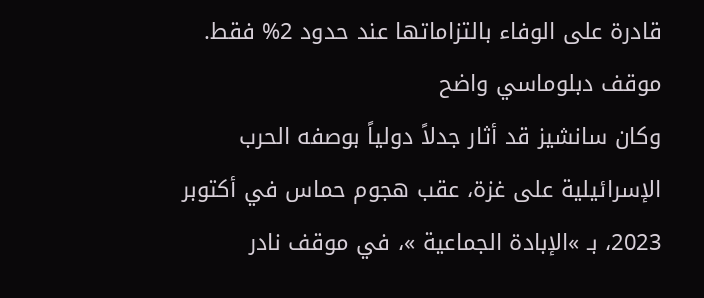قادرة على الوفاء بالتزاماتها عند حدود 2% فقط.
موقف دبلوماسي واضح
وكان سانشيز قد أثار جدلاً دولياً بوصفه الحرب الإسرائيلية على غزة، عقب هجوم حماس في أكتوبر 2023، بـ »الإبادة الجماعية »، في موقف نادر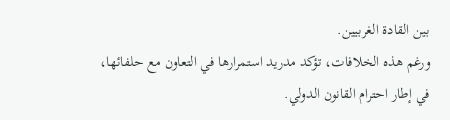بين القادة الغربيين.
ورغم هذه الخلافات، تؤكد مدريد استمرارها في التعاون مع حلفائها، في إطار احترام القانون الدولي.